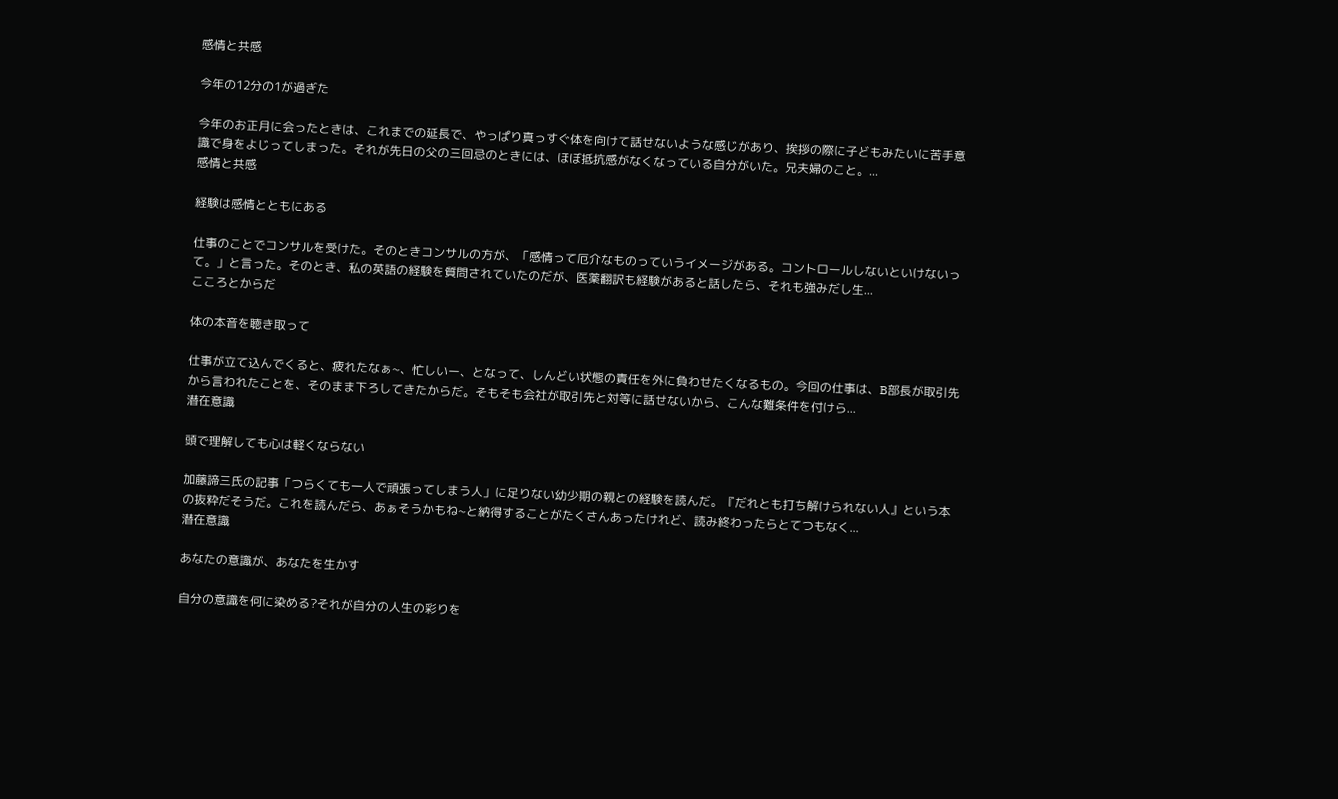感情と共感

今年の12分の1が過ぎた

今年のお正月に会ったときは、これまでの延長で、やっぱり真っすぐ体を向けて話せないような感じがあり、挨拶の際に子どもみたいに苦手意識で身をよじってしまった。それが先日の父の三回忌のときには、ほぼ抵抗感がなくなっている自分がいた。兄夫婦のこと。...
感情と共感

経験は感情とともにある

仕事のことでコンサルを受けた。そのときコンサルの方が、「感情って厄介なものっていうイメージがある。コントロールしないといけないって。」と言った。そのとき、私の英語の経験を質問されていたのだが、医薬翻訳も経験があると話したら、それも強みだし生...
こころとからだ

体の本音を聴き取って

仕事が立て込んでくると、疲れたなぁ~、忙しいー、となって、しんどい状態の責任を外に負わせたくなるもの。今回の仕事は、B部長が取引先から言われたことを、そのまま下ろしてきたからだ。そもそも会社が取引先と対等に話せないから、こんな難条件を付けら...
潜在意識

頭で理解しても心は軽くならない

加藤諦三氏の記事「つらくても一人で頑張ってしまう人」に足りない幼少期の親との経験を読んだ。『だれとも打ち解けられない人』という本の抜粋だそうだ。これを読んだら、あぁそうかもね~と納得することがたくさんあったけれど、読み終わったらとてつもなく...
潜在意識

あなたの意識が、あなたを生かす

自分の意識を何に染める?それが自分の人生の彩りを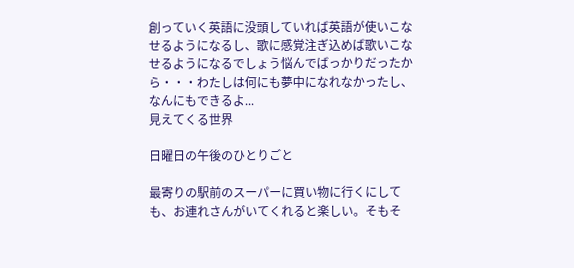創っていく英語に没頭していれば英語が使いこなせるようになるし、歌に感覚注ぎ込めば歌いこなせるようになるでしょう悩んでばっかりだったから・・・わたしは何にも夢中になれなかったし、なんにもできるよ...
見えてくる世界

日曜日の午後のひとりごと

最寄りの駅前のスーパーに買い物に行くにしても、お連れさんがいてくれると楽しい。そもそ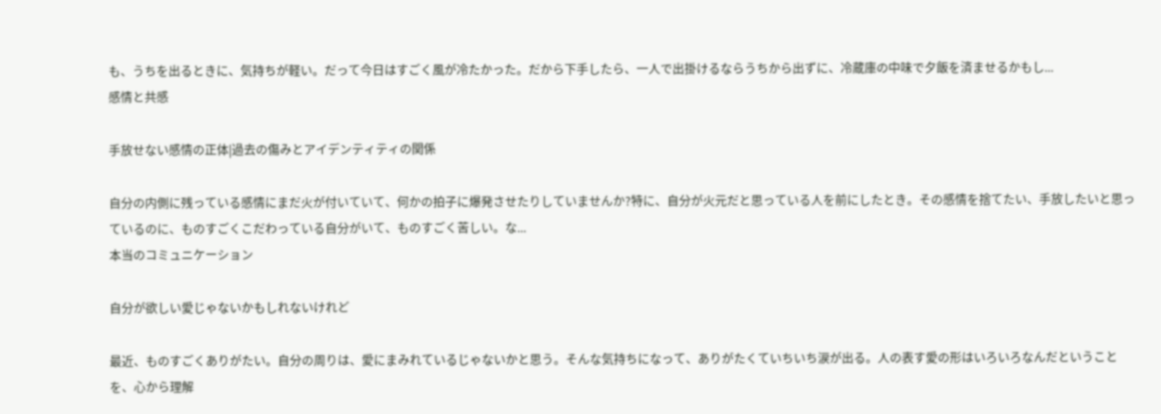も、うちを出るときに、気持ちが軽い。だって今日はすごく風が冷たかった。だから下手したら、一人で出掛けるならうちから出ずに、冷蔵庫の中味で夕飯を済ませるかもし...
感情と共感

手放せない感情の正体|過去の傷みとアイデンティティの関係

自分の内側に残っている感情にまだ火が付いていて、何かの拍子に爆発させたりしていませんか?特に、自分が火元だと思っている人を前にしたとき。その感情を捨てたい、手放したいと思っているのに、ものすごくこだわっている自分がいて、ものすごく苦しい。な...
本当のコミュニケーション

自分が欲しい愛じゃないかもしれないけれど

最近、ものすごくありがたい。自分の周りは、愛にまみれているじゃないかと思う。そんな気持ちになって、ありがたくていちいち涙が出る。人の表す愛の形はいろいろなんだということを、心から理解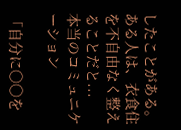したことがある。ある人は、衣食住を不自由なく整えることだと...
本当のコミュニケーション

「自分に〇〇を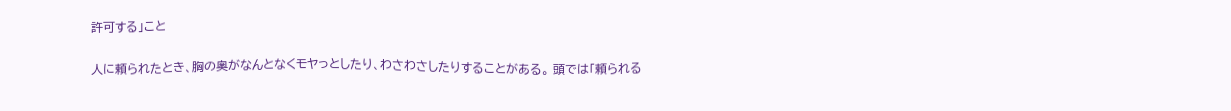許可する」こと

人に頼られたとき、胸の奥がなんとなくモヤっとしたり、わさわさしたりすることがある。 頭では「頼られる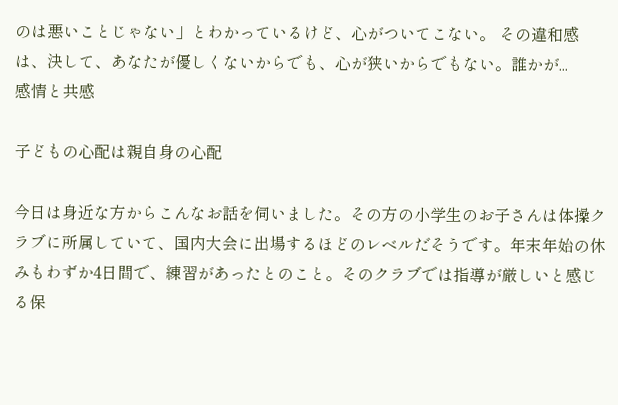のは悪いことじゃない」とわかっているけど、心がついてこない。 その違和感は、決して、あなたが優しくないからでも、心が狭いからでもない。誰かが...
感情と共感

子どもの心配は親自身の心配

今日は身近な方からこんなお話を伺いました。その方の小学生のお子さんは体操クラブに所属していて、国内大会に出場するほどのレベルだそうです。年末年始の休みもわずか4日間で、練習があったとのこと。そのクラブでは指導が厳しいと感じる保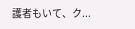護者もいて、ク...